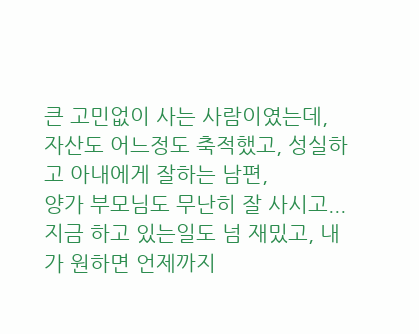큰 고민없이 사는 사람이였는데,
자산도 어느정도 축적했고, 성실하고 아내에게 잘하는 남편,
양가 부모님도 무난히 잘 사시고...
지금 하고 있는일도 넘 재밌고, 내가 원하면 언제까지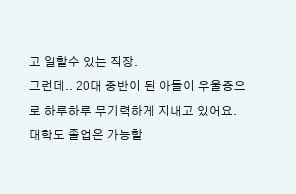고 일할수 있는 직장.
그런데.. 20대 중반이 된 아들이 우울증으로 하루하루 무기력하게 지내고 있어요.
대학도 졸업은 가능할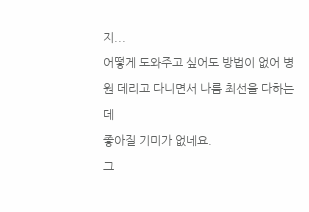지...
어떻게 도와주고 싶어도 방법이 없어 병원 데리고 다니면서 나름 최선을 다하는데
좋아질 기미가 없네요.
그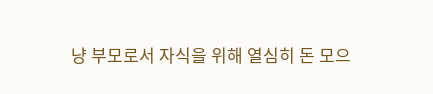냥 부모로서 자식을 위해 열심히 돈 모으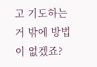고 기도하는 거 밖에 방법이 없겠죠?